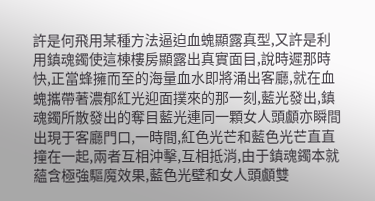許是何飛用某種方法逼迫血螝顯露真型,又許是利用鎮魂鐲使這棟樓房顯露出真實面目,說時遲那時快,正當蜂擁而至的海量血水即將涌出客廳,就在血螝攜帶著濃郁紅光迎面撲來的那一刻,藍光發出,鎮魂鐲所散發出的奪目藍光連同一顆女人頭顱亦瞬間出現于客廳門口,一時間,紅色光芒和藍色光芒直直撞在一起,兩者互相沖擊,互相抵消,由于鎮魂鐲本就蘊含極強驅魔效果,藍色光壁和女人頭顱雙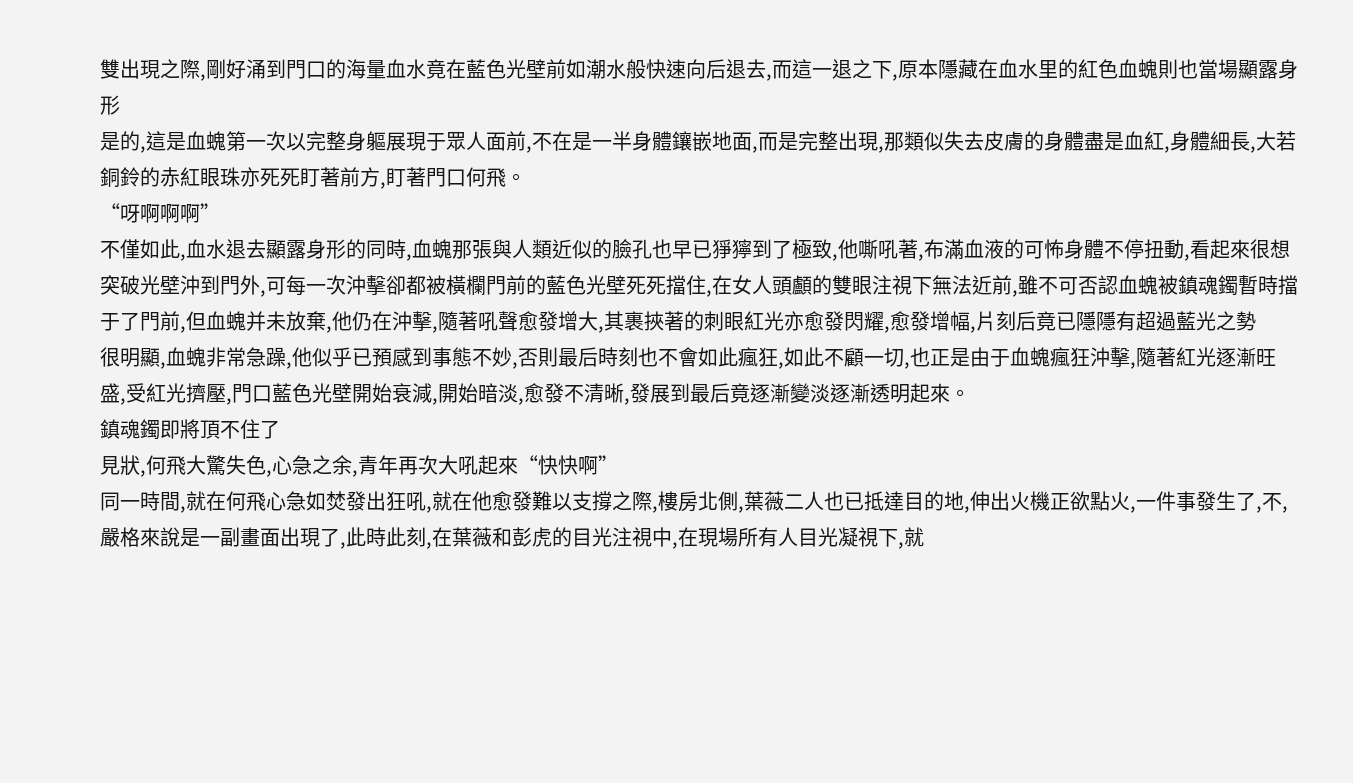雙出現之際,剛好涌到門口的海量血水竟在藍色光壁前如潮水般快速向后退去,而這一退之下,原本隱藏在血水里的紅色血螝則也當場顯露身形
是的,這是血螝第一次以完整身軀展現于眾人面前,不在是一半身體鑲嵌地面,而是完整出現,那類似失去皮膚的身體盡是血紅,身體細長,大若銅鈴的赤紅眼珠亦死死盯著前方,盯著門口何飛。
“呀啊啊啊”
不僅如此,血水退去顯露身形的同時,血螝那張與人類近似的臉孔也早已猙獰到了極致,他嘶吼著,布滿血液的可怖身體不停扭動,看起來很想突破光壁沖到門外,可每一次沖擊卻都被橫欄門前的藍色光壁死死擋住,在女人頭顱的雙眼注視下無法近前,雖不可否認血螝被鎮魂鐲暫時擋于了門前,但血螝并未放棄,他仍在沖擊,隨著吼聲愈發增大,其裹挾著的刺眼紅光亦愈發閃耀,愈發增幅,片刻后竟已隱隱有超過藍光之勢
很明顯,血螝非常急躁,他似乎已預感到事態不妙,否則最后時刻也不會如此瘋狂,如此不顧一切,也正是由于血螝瘋狂沖擊,隨著紅光逐漸旺盛,受紅光擠壓,門口藍色光壁開始衰減,開始暗淡,愈發不清晰,發展到最后竟逐漸變淡逐漸透明起來。
鎮魂鐲即將頂不住了
見狀,何飛大驚失色,心急之余,青年再次大吼起來“快快啊”
同一時間,就在何飛心急如焚發出狂吼,就在他愈發難以支撐之際,樓房北側,葉薇二人也已抵達目的地,伸出火機正欲點火,一件事發生了,不,嚴格來說是一副畫面出現了,此時此刻,在葉薇和彭虎的目光注視中,在現場所有人目光凝視下,就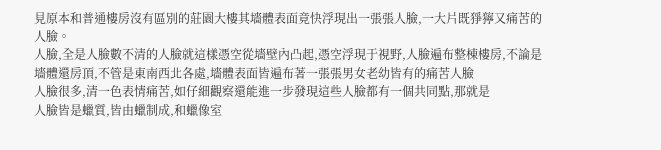見原本和普通樓房沒有區別的莊園大樓其墻體表面竟快浮現出一張張人臉,一大片既猙獰又痛苦的人臉。
人臉,全是人臉數不清的人臉就這樣憑空從墻壁內凸起,憑空浮現于視野,人臉遍布整棟樓房,不論是墻體還房頂,不管是東南西北各處,墻體表面皆遍布著一張張男女老幼皆有的痛苦人臉
人臉很多,清一色表情痛苦,如仔細觀察還能進一步發現這些人臉都有一個共同點,那就是
人臉皆是蠟質,皆由蠟制成,和蠟像室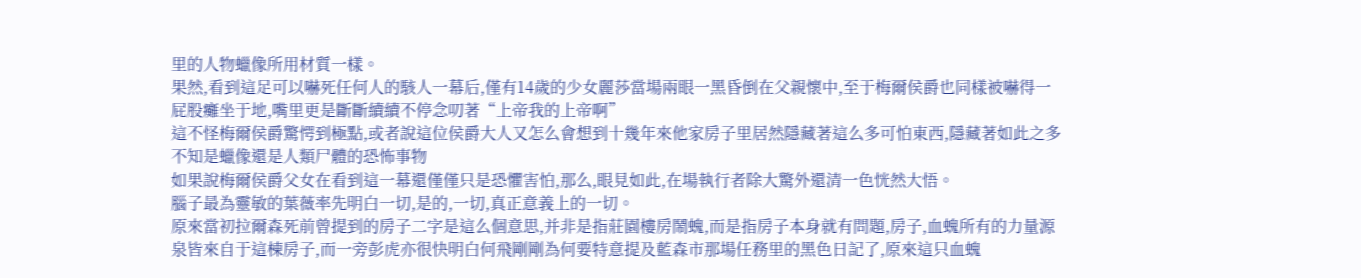里的人物蠟像所用材質一樣。
果然,看到這足可以嚇死任何人的駭人一幕后,僅有14歲的少女麗莎當場兩眼一黑昏倒在父親懷中,至于梅爾侯爵也同樣被嚇得一屁股癱坐于地,嘴里更是斷斷續續不停念叨著“上帝我的上帝啊”
這不怪梅爾侯爵驚愕到極點,或者說這位侯爵大人又怎么會想到十幾年來他家房子里居然隱藏著這么多可怕東西,隱藏著如此之多不知是蠟像還是人類尸體的恐怖事物
如果說梅爾侯爵父女在看到這一幕還僅僅只是恐懼害怕,那么,眼見如此,在場執行者除大驚外還清一色恍然大悟。
腦子最為靈敏的葉薇率先明白一切,是的,一切,真正意義上的一切。
原來當初拉爾森死前曾提到的房子二字是這么個意思,并非是指莊園樓房鬧螝,而是指房子本身就有問題,房子,血螝所有的力量源泉皆來自于這棟房子,而一旁彭虎亦很快明白何飛剛剛為何要特意提及藍森市那場任務里的黑色日記了,原來這只血螝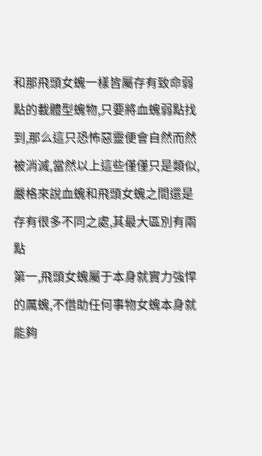和那飛頭女螝一樣皆屬存有致命弱點的載體型螝物,只要將血螝弱點找到,那么這只恐怖惡靈便會自然而然被消滅,當然以上這些僅僅只是類似,嚴格來說血螝和飛頭女螝之間還是存有很多不同之處,其最大區別有兩點
第一,飛頭女螝屬于本身就實力強悍的厲螝,不借助任何事物女螝本身就能夠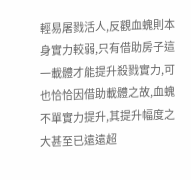輕易屠戮活人,反觀血螝則本身實力較弱,只有借助房子這一載體才能提升殺戮實力,可也恰恰因借助載體之故,血螝不單實力提升,其提升幅度之大甚至已遠遠超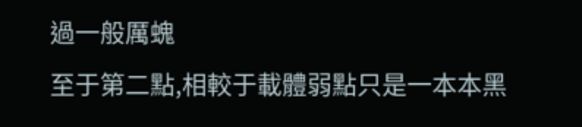過一般厲螝
至于第二點,相較于載體弱點只是一本本黑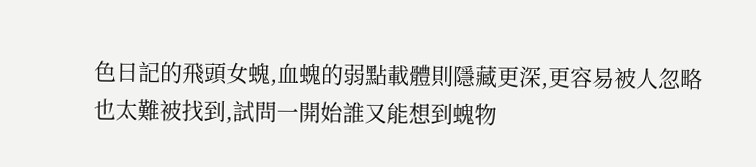色日記的飛頭女螝,血螝的弱點載體則隱藏更深,更容易被人忽略也太難被找到,試問一開始誰又能想到螝物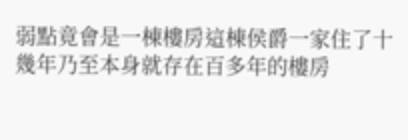弱點竟會是一棟樓房這棟侯爵一家住了十幾年乃至本身就存在百多年的樓房